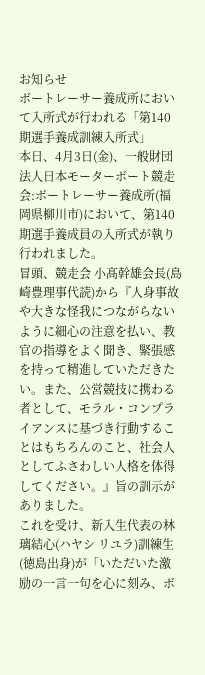お知らせ
ボートレーサー養成所において入所式が行われる「第140期選手養成訓練入所式」
本日、4月3日(金)、一般財団法人日本モーターボート競走会:ボートレーサー養成所(福岡県柳川市)において、第140期選手養成員の入所式が執り行われました。
冒頭、競走会 小髙幹雄会長(島崎豊理事代読)から『人身事故や大きな怪我につながらないように細心の注意を払い、教官の指導をよく聞き、緊張感を持って精進していただきたい。また、公営競技に携わる者として、モラル・コンプライアンスに基づき行動することはもちろんのこと、社会人としてふさわしい人格を体得してください。』旨の訓示がありました。
これを受け、新入生代表の林 璃結心(ハヤシ リユラ)訓練生(徳島出身)が「いただいた激励の一言一句を心に刻み、ボ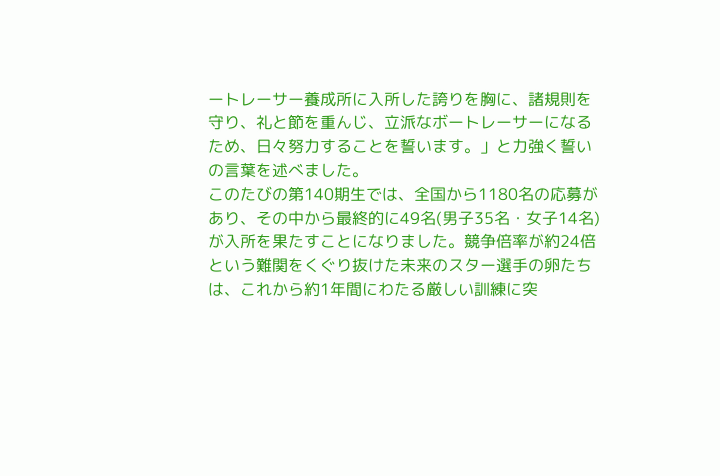ートレーサー養成所に入所した誇りを胸に、諸規則を守り、礼と節を重んじ、立派なボートレーサーになるため、日々努力することを誓います。」と力強く誓いの言葉を述べました。
このたびの第140期生では、全国から1180名の応募があり、その中から最終的に49名(男子35名・女子14名)が入所を果たすことになりました。競争倍率が約24倍という難関をくぐり抜けた未来のスター選手の卵たちは、これから約1年間にわたる厳しい訓練に突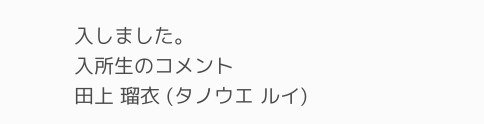入しました。
入所生のコメント
田上 瑠衣 (タノウエ ルイ)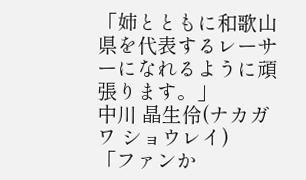「姉とともに和歌山県を代表するレーサーになれるように頑張ります。」
中川 晶生伶(ナカガワ ショウレイ)
「ファンか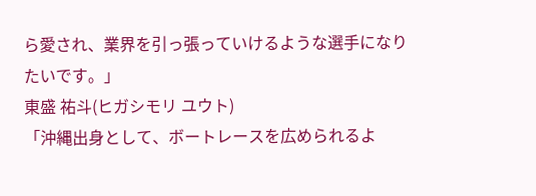ら愛され、業界を引っ張っていけるような選手になりたいです。」
東盛 祐斗(ヒガシモリ ユウト)
「沖縄出身として、ボートレースを広められるよ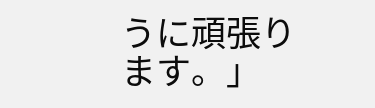うに頑張ります。」